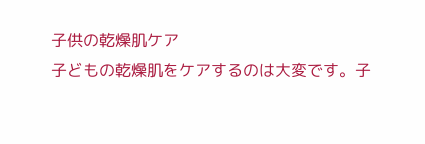子供の乾燥肌ケア
子どもの乾燥肌をケアするのは大変です。子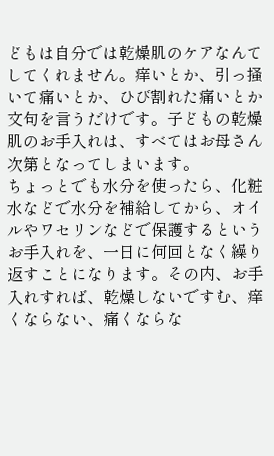どもは自分では乾燥肌のケアなんてしてくれません。痒いとか、引っ掻いて痛いとか、ひび割れた痛いとか文句を言うだけです。子どもの乾燥肌のお手入れは、すべてはお母さん次第となってしまいます。
ちょっとでも水分を使ったら、化粧水などで水分を補給してから、オイルやワセリンなどで保護するというお手入れを、一日に何回となく繰り返すことになります。その内、お手入れすれば、乾燥しないですむ、痒くならない、痛くならな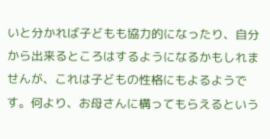いと分かれば子どもも協力的になったり、自分から出来るところはするようになるかもしれませんが、これは子どもの性格にもよるようです。何より、お母さんに構ってもらえるという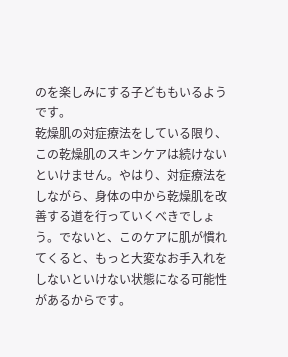のを楽しみにする子どももいるようです。
乾燥肌の対症療法をしている限り、この乾燥肌のスキンケアは続けないといけません。やはり、対症療法をしながら、身体の中から乾燥肌を改善する道を行っていくべきでしょう。でないと、このケアに肌が慣れてくると、もっと大変なお手入れをしないといけない状態になる可能性があるからです。